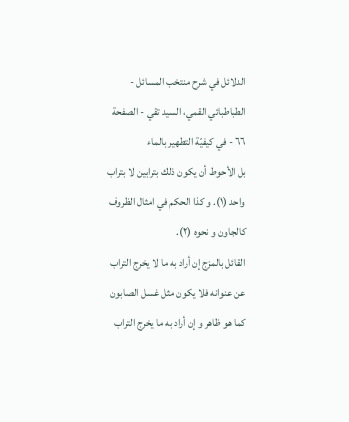الدلائل في شرح منتخب المسائل - الطباطبائي القمي، السید تقي - الصفحة ٦٦ - في كيفيّة التطهير بالماء
بل الأحوط أن يكون ذلك بترابين لا بتراب واحد (١). و كذا الحكم في امثال الظروف كالجاون و نحوه (٢).
القائل بالمزج إن أراد به ما لا يخرج التراب عن عنوانه فلا يكون مثل غسل الصابون كما هو ظاهر و إن أراد به ما يخرج التراب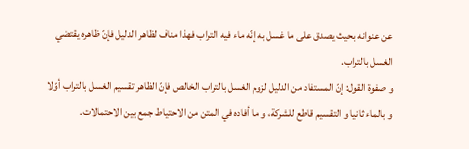عن عنوانه بحيث يصدق على ما غسل به إنّه ماء فيه التراب فهذا مناف لظاهر الدليل فإنّ ظاهره يقتضي الغسل بالتراب.
و صفوة القول: إنّ المستفاد من الدليل لزوم الغسل بالتراب الخالص فإنّ الظاهر تقسيم الغسل بالتراب أوّلا و بالماء ثانيا و التقسيم قاطع للشركة، و ما أفاده في المتن من الاحتياط جمع بين الاحتمالات.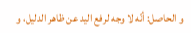و الحاصل: أنّه لا وجه لرفع اليد عن ظاهر الدليل، و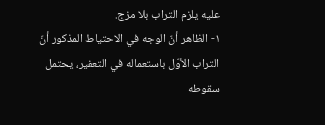عليه يلزم التراب بلا مزج.
١- الظاهر أنّ الوجه في الاحتياط المذكور أنّ التراب الأوّل باستعماله في التعفير، يحتمل سقوطه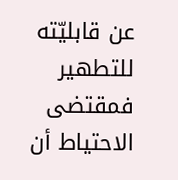عن قابليّته للتطهير فمقتضى الاحتياط أن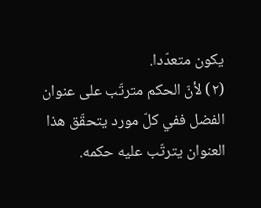يكون متعدّدا.
(٢) لأنّ الحكم مترتّب على عنوان الفضل ففي كلّ مورد يتحقّق هذا العنوان يترتّب عليه حكمه.